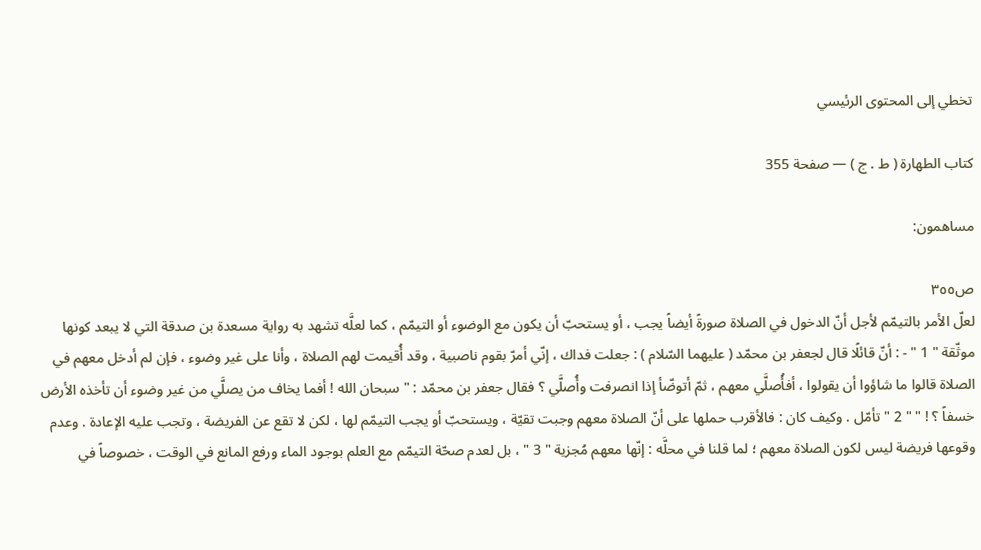تخطي إلى المحتوى الرئيسي

كتاب الطهارة ( ط . ج ) — صفحة 355

مساهمون:

ص٣٥٥
لعلّ الأمر بالتيمّم لأجل أنّ الدخول في الصلاة صورةً أيضاً يجب ، أو يستحبّ أن يكون مع الوضوء أو التيمّم ، كما لعلَّه تشهد به رواية مسعدة بن صدقة التي لا يبعد كونها موثّقة " 1 " - : أنّ قائلًا قال لجعفر بن محمّد ( عليهما السّلام ) : جعلت فداك ، إنّي أمرّ بقوم ناصبية ، وقد أُقيمت لهم الصلاة ، وأنا على غير وضوء ، فإن لم أدخل معهم في الصلاة قالوا ما شاؤوا أن يقولوا ، أفأُصلَّي معهم ، ثمّ أتوضّأ إذا انصرفت وأُصلَّي ؟ فقال جعفر بن محمّد : " سبحان الله ! أفما يخاف من يصلَّي من غير وضوء أن تأخذه الأرض خسفاً ؟ ! " " 2 " تأمّل . وكيف كان : فالأقرب حملها على أنّ الصلاة معهم وجبت تقيّة ، ويستحبّ أو يجب التيمّم لها ، لكن لا تقع عن الفريضة ، وتجب عليه الإعادة . وعدم وقوعها فريضة ليس لكون الصلاة معهم ؛ لما قلنا في محلَّه : إنّها معهم مُجزية " 3 " ، بل لعدم صحّة التيمّم مع العلم بوجود الماء ورفع المانع في الوقت ، خصوصاً في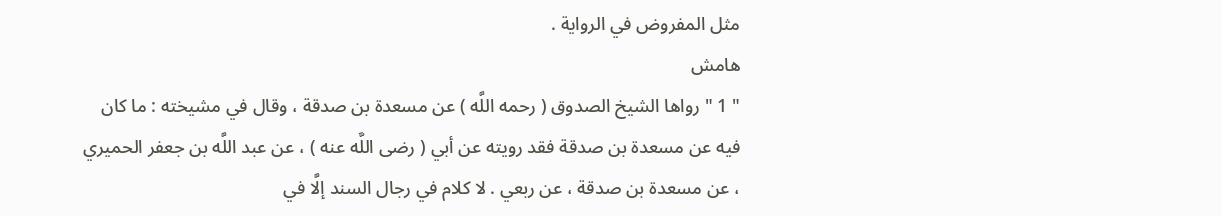مثل المفروض في الرواية .
هامش
" 1 " رواها الشيخ الصدوق ( رحمه اللَّه ) عن مسعدة بن صدقة ، وقال في مشيخته : ما كان فيه عن مسعدة بن صدقة فقد رويته عن أبي ( رضى اللَّه عنه ) ، عن عبد اللَّه بن جعفر الحميري ، عن مسعدة بن صدقة ، عن ربعي . لا كلام في رجال السند إلَّا في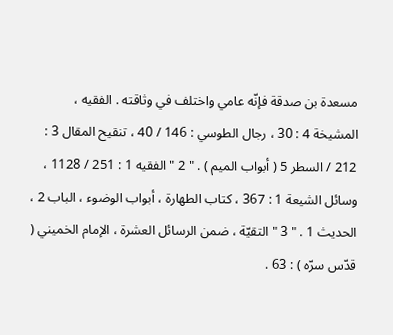مسعدة بن صدقة فإنّه عامي واختلف في وثاقته . الفقيه ، المشيخة 4 : 30 ، رجال الطوسي : 146 / 40 ، تنقيح المقال 3 : 212 / السطر 5 ( أبواب الميم ) . " 2 " الفقيه 1 : 251 / 1128 ، وسائل الشيعة 1 : 367 ، كتاب الطهارة ، أبواب الوضوء ، الباب 2 ، الحديث 1 . " 3 " التقيّة ، ضمن الرسائل العشرة ، الإمام الخميني ( قدّس سرّه ) : 63 .